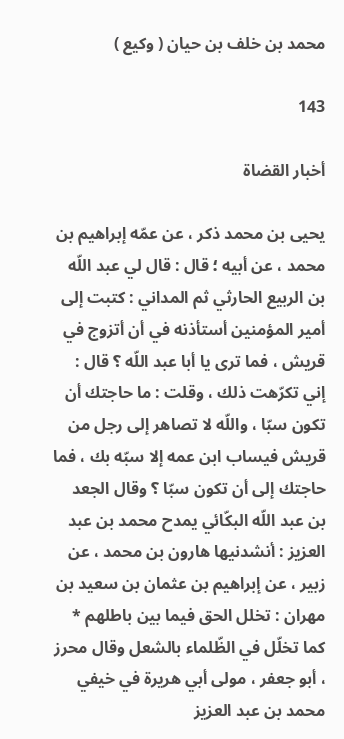محمد بن خلف بن حيان ( وكيع )

143

أخبار القضاة

يحيى بن محمد ذكر ، عن عمّه إبراهيم بن محمد ، عن أبيه ؛ قال : قال لي عبد اللّه بن الربيع الحارثي ثم المداني : كتبت إلى أمير المؤمنين أستأذنه في أن أتزوج في قريش ، فما ترى يا أبا عبد اللّه ؟ قال : إني تكرّهت ذلك ، وقلت : ما حاجتك أن تكون سبّا ، واللّه لا تصاهر إلى رجل من قريش فيساب ابن عمه إلا سبّه بك ، فما حاجتك إلى أن تكون سبّا ؟ وقال الجعد بن عبد اللّه البكّائي يمدح محمد بن عبد العزيز : أنشدنيها هارون بن محمد ، عن زبير ، عن إبراهيم بن عثمان بن سعيد بن مهران : تخلل الحق فيما بين باطلهم * كما تخلّل في الظّلماء بالشعل وقال محرز ، أبو جعفر ، مولى أبي هريرة في خيفي محمد بن عبد العزيز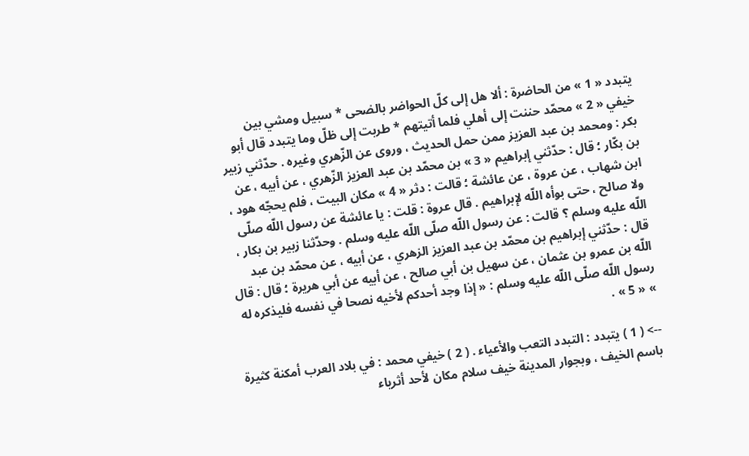يتبدد « 1 » من الحاضرة : ألا هل إلى كلّ الحواضر بالضحى * سبيل ومشي بين خيفي « 2 » محمّد حننت إلى أهلي فلما أتيتهم * طربت إلى ظلّ وما يتبدد قال أبو بكر : ومحمد بن عبد العزيز ممن حمل الحديث ، وروى عن الزّهري وغيره . حدّثني زبير بن بكّار ؛ قال : حدّثني إبراهيم « 3 » بن محمّد بن عبد العزيز الزّهري ، عن أبيه ، عن ابن شهاب ، عن عروة ، عن عائشة ؛ قالت : دثر « 4 » مكان البيت ، فلم يحجّه هود ، ولا صالح ، حتى بوأه اللّه لإبراهيم . قال عروة : قلت : يا عائشة عن رسول اللّه صلّى اللّه عليه وسلم ؟ قالت : عن رسول اللّه صلّى اللّه عليه وسلم . وحدّثنا زبير بن بكار ، قال : حدّثني إبراهيم بن محمّد بن عبد العزيز الزهري ، عن أبيه ، عن محمّد بن عبد اللّه بن عمرو بن عثمان ، عن سهيل بن أبي صالح ، عن أبيه عن أبي هريرة ؛ قال : قال رسول اللّه صلّى اللّه عليه وسلم : « إذا وجد أحدكم لأخيه نصحا في نفسه فليذكره له » « 5 » .

--> ( 1 ) يتبدد : التبدد التعب والأعياء . ( 2 ) خيفي محمد : في بلاد العرب أمكنة كثيرة باسم الخيف ، وبجوار المدينة خيف سلام مكان لأحد أثرياء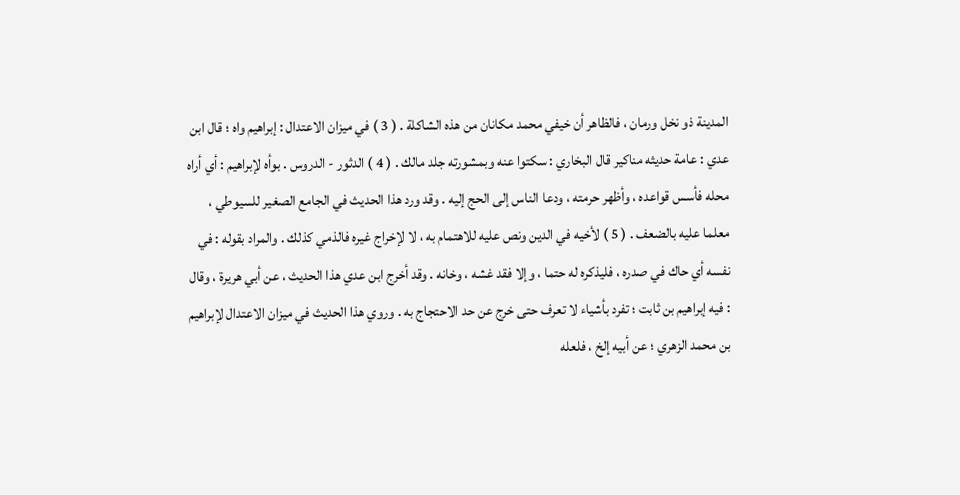المدينة ذو نخل ورمان ، فالظاهر أن خيفي محمد مكانان من هذه الشاكلة . ( 3 ) في ميزان الاعتدال : إبراهيم واه ؛ قال ابن عدي : عامة حديثه مناكير قال البخاري : سكتوا عنه وبمشورته جلد مالك . ( 4 ) الدثور - الدروس . بوأه لإبراهيم : أي أراه محله فأسس قواعده ، وأظهر حرمته ، ودعا الناس إلى الحج إليه . وقد ورد هذا الحديث في الجامع الصغير للسيوطي ، معلما عليه بالضعف . ( 5 ) لأخيه في الدين ونص عليه للاهتمام به ، لا لإخراج غيره فالذمي كذلك . والمراد بقوله : في نفسه أي حاك في صدره ، فليذكره له حتما ، وإلا فقد غشه ، وخانه . وقد أخرج ابن عدي هذا الحديث ، عن أبي هريرة ، وقال : فيه إبراهيم بن ثابت ؛ تفرد بأشياء لا تعرف حتى خرج عن حد الاحتجاج به . وروي هذا الحديث في ميزان الاعتدال لإبراهيم بن محمد الزهري ؛ عن أبيه إلخ ، فلعله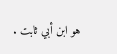هو ابن أبي ثابت .